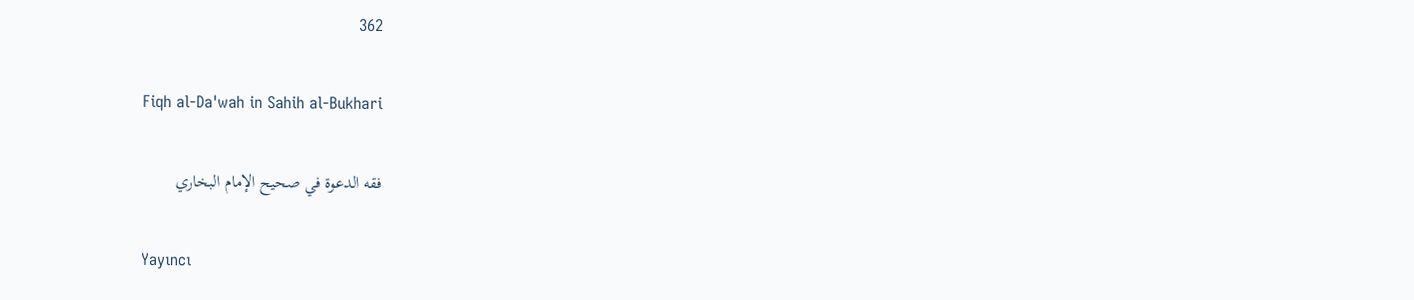362

Fiqh al-Da'wah in Sahih al-Bukhari

فقه الدعوة في صحيح الإمام البخاري

Yayıncı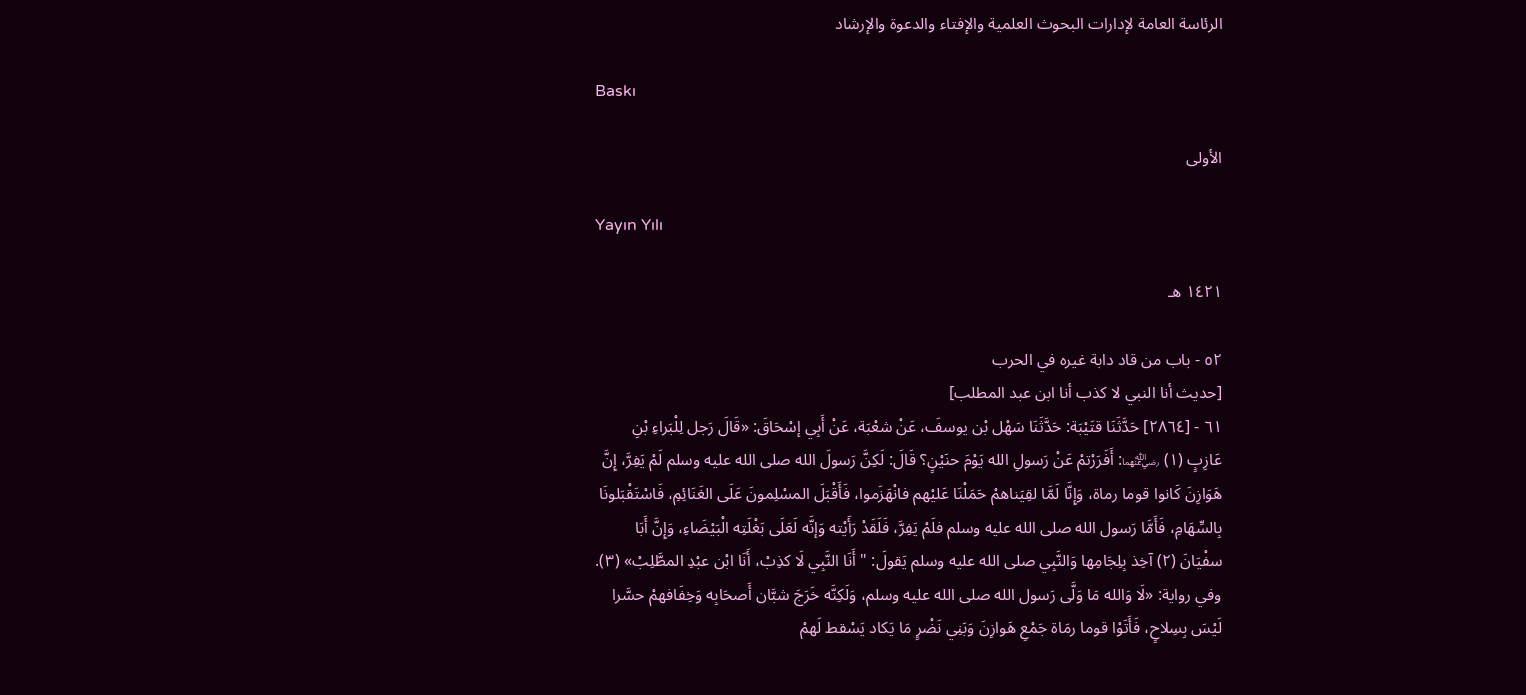الرئاسة العامة لإدارات البحوث العلمية والإفتاء والدعوة والإرشاد

Baskı

الأولى

Yayın Yılı

١٤٢١ هـ

٥٢ - باب من قاد دابة غيره في الحرب
[حديث أنا النبي لا كذب أنا ابن عبد المطلب]
٦١ - [٢٨٦٤] حَدَّثَنَا قتَيْبَة: حَدَّثَنَا سَهْل بْن يوسفَ، عَنْ شعْبَة، عَنْ أَبِي إسْحَاقَ: «قَالَ رَجل لِلْبَراءِ بْنِ عَازِبٍ (١) ﵄: أَفَرَرْتمْ عَنْ رَسولِ الله يَوْمَ حنَيْنٍ؟ قَالَ: لَكِنَّ رَسولَ الله صلى الله عليه وسلم لَمْ يَفِرَّ، إِنَّ هَوَازِنَ كَانوا قوما رماة، وَإِنَّا لَمَّا لقِيَناهمْ حَمَلْنَا عَليْهم فانْهَزَموا، فَأَقْبَلَ المسْلِمونَ عَلَى الغَنَائِمِ، فَاسْتَقْبَلونَا بِالسِّهَامِ، فَأَمَّا رَسول الله صلى الله عليه وسلم فلَمْ يَفِرَّ، فَلَقَدْ رَأَيْته وَإنَّه لَعَلَى بَغْلَتِه الْبَيْضَاءِ، وَإِنَّ أَبَا سفْيَانَ (٢) آخِذ بِلِجَامِها وَالنَّبِي صلى الله عليه وسلم يَقولَ: " أَنَا النَّبِي لَا كذِبْ، أَنَا ابْن عبْدِ المطَّلِبْ» (٣).
وفي رواية: «لَا وَالله مَا وَلَّى رَسول الله صلى الله عليه وسلم، وَلَكِنَّه خَرَجَ شبَّان أَصحَابِه وَخِفَافهمْ حسَّرا لَيْسَ بِسِلاحٍ، فَأَتَوْا قوما رمَاة جَمْعِ هَوازِنَ وَبَنِي نَضْرٍ مَا يَكاد يَسْقط لَهمْ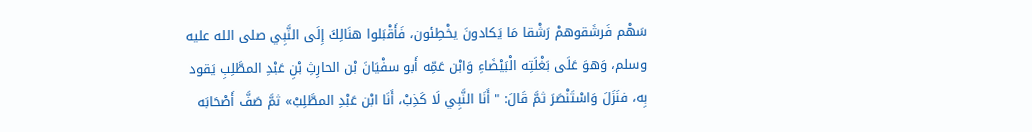سَهْم فَرشَقوهمْ رَشْقا مَا يَكادونَ يخْطِئون، فَأَقْبَلوا هنَالِكَ إِلَى النَّبِي صلى الله عليه وسلم، وَهوَ عَلَى بَغْلَتِه الْبَيْضَاءِ وَابْن عَمِّه أَبو سفْيَانَ بْن الحارِثِ بْنِ عَبْدِ المطَّلِبِ يَقود بِه، فنَزَلَ وَاسْتَنْصَرَ ثمَّ قَالَ: " أَنَا النَّبِي لَا كَذِبْ، أَنَا ابْن عَبْدِ المطَّلِبْ» ثمَّ صَفَّ أَصْحَابَه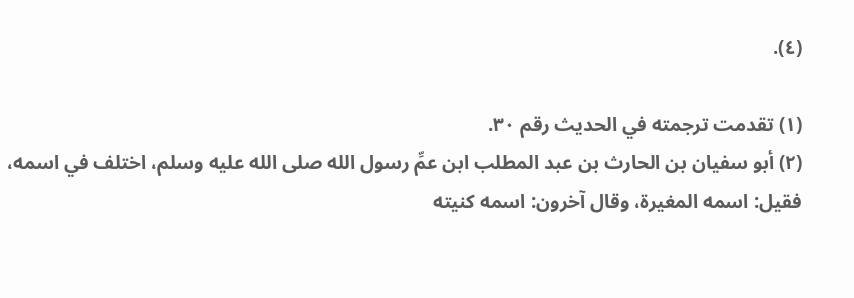(٤).

(١) تقدمت ترجمته في الحديث رقم ٣٠.
(٢) أبو سفيان بن الحارث بن عبد المطلب ابن عمِّ رسول الله صلى الله عليه وسلم، اختلف في اسمه، فقيل: اسمه المغيرة، وقال آخرون: اسمه كنيته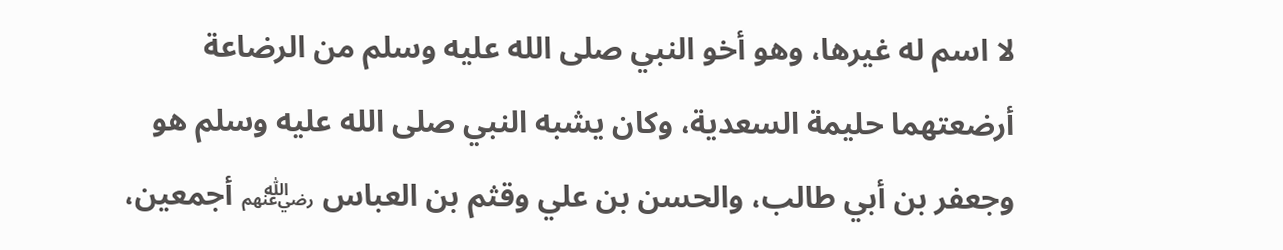لا اسم له غيرها، وهو أخو النبي صلى الله عليه وسلم من الرضاعة أرضعتهما حليمة السعدية، وكان يشبه النبي صلى الله عليه وسلم هو وجعفر بن أبي طالب، والحسن بن علي وقثم بن العباس ﵃ أجمعين،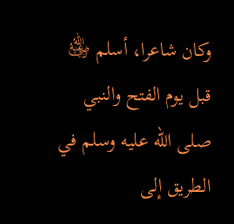وكان شاعرا، أسلم ﵁ قبل يوم الفتح والنبي صلى الله عليه وسلم في الطريق إلى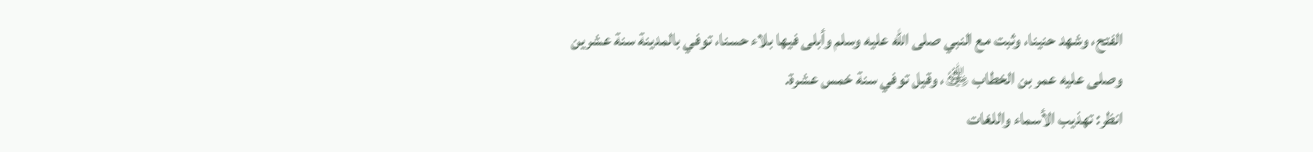الفتح، وشهد حنينا، وثبت مع النبي صلى الله عليه وسلم وأبلى فيها بلاء حسنا، توفي بالمدينة سنة عشرين وصلى عليه عمر بن الخطاب ﵁، وقيل توفي سنة خمس عشرة.
انظر: تهذيب الأسماء واللغات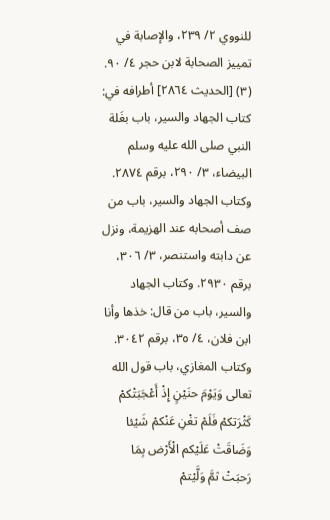للنووي ٢/ ٢٣٩، والإصابة في تمييز الصحابة لابن حجر ٤/ ٩٠.
(٣) [الحديث ٢٨٦٤] أطرافه في: كتاب الجهاد والسير، باب بغَلة النبي صلى الله عليه وسلم البيضاء، ٣/ ٢٩٠، برقم ٢٨٧٤. وكتاب الجهاد والسير، باب من صف أصحابه عند الهزيمة، ونزل عن دابته واستنصر، ٣/ ٣٠٦، برقم ٢٩٣٠. وكتاب الجهاد والسير، باب من قال: خذها وأنا ابن فلان، ٤/ ٣٥، برقم ٣٠٤٢. وكتاب المغازي، باب قول الله تعالى وَيَوْمَ حنَيْنٍ إِذْ أَعْجَبَتْكمْ كَثْرَتكمْ فَلَمْ تغْنِ عَنْكمْ شَيْئا وَضَاقَتْ عَلَيْكم الْأَرْض بِمَا رَحبَتْ ثمَّ وَلَّيْتمْ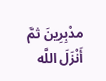مدْبِرِينَ ثمَّ أَنْزَلَ اللَّه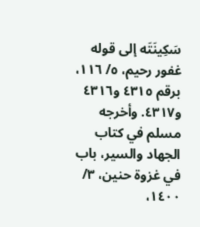سَكِينَتَه إلى قوله غفور رحيم، ٥/ ١١٦، برقم ٤٣١٥ و٤٣١٦ و٤٣١٧. وأخرجه مسلم في كتاب الجهاد والسير، باب في غزوة حنين، ٣/ ١٤٠٠،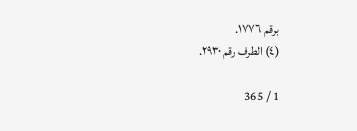برقم ١٧٧٦.
(٤) الطرف رقم ٢٩٣٠.

1 / 365